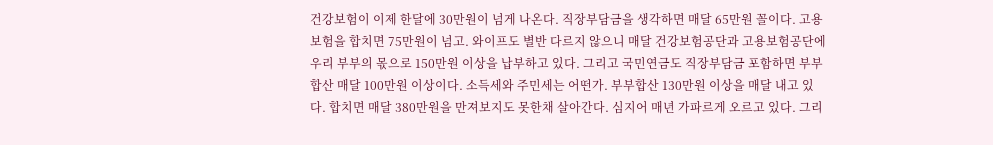건강보험이 이제 한달에 30만원이 넘게 나온다. 직장부담금을 생각하면 매달 65만원 꼴이다. 고용보험을 합치면 75만원이 넘고. 와이프도 별반 다르지 않으니 매달 건강보험공단과 고용보험공단에 우리 부부의 몫으로 150만원 이상을 납부하고 있다. 그리고 국민연금도 직장부담금 포함하면 부부 합산 매달 100만원 이상이다. 소득세와 주민세는 어떤가. 부부합산 130만원 이상을 매달 내고 있다. 합치면 매달 380만원을 만져보지도 못한채 살아간다. 심지어 매년 가파르게 오르고 있다. 그리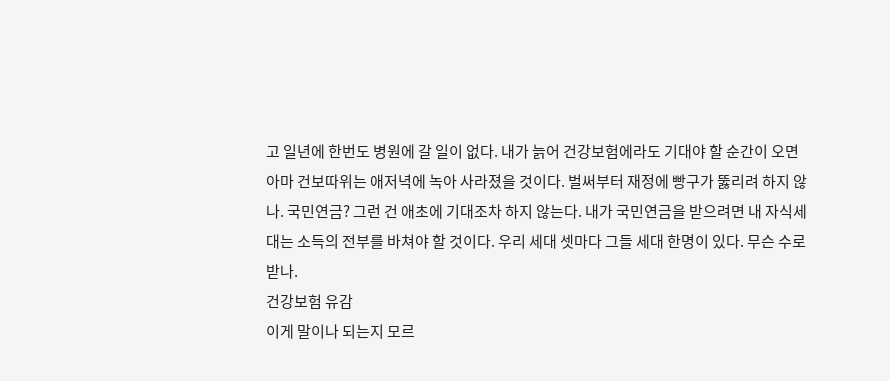고 일년에 한번도 병원에 갈 일이 없다. 내가 늙어 건강보험에라도 기대야 할 순간이 오면 아마 건보따위는 애저녁에 녹아 사라졌을 것이다. 벌써부터 재정에 빵구가 뚫리려 하지 않나. 국민연금? 그런 건 애초에 기대조차 하지 않는다. 내가 국민연금을 받으려면 내 자식세대는 소득의 전부를 바쳐야 할 것이다. 우리 세대 셋마다 그들 세대 한명이 있다. 무슨 수로 받나.
건강보험 유감
이게 말이나 되는지 모르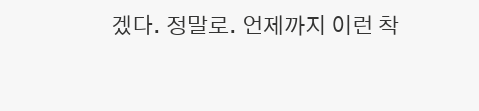겠다. 정말로. 언제까지 이런 착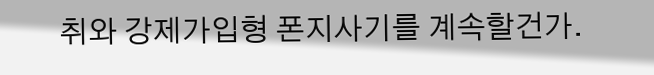취와 강제가입형 폰지사기를 계속할건가.